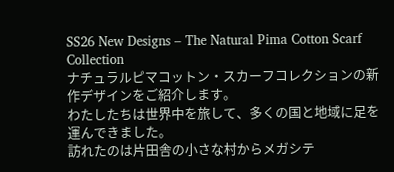SS26 New Designs – The Natural Pima Cotton Scarf Collection
ナチュラルピマコットン・スカーフコレクションの新作デザインをご紹介します。
わたしたちは世界中を旅して、多くの国と地域に足を運んできました。
訪れたのは片田舎の小さな村からメガシテ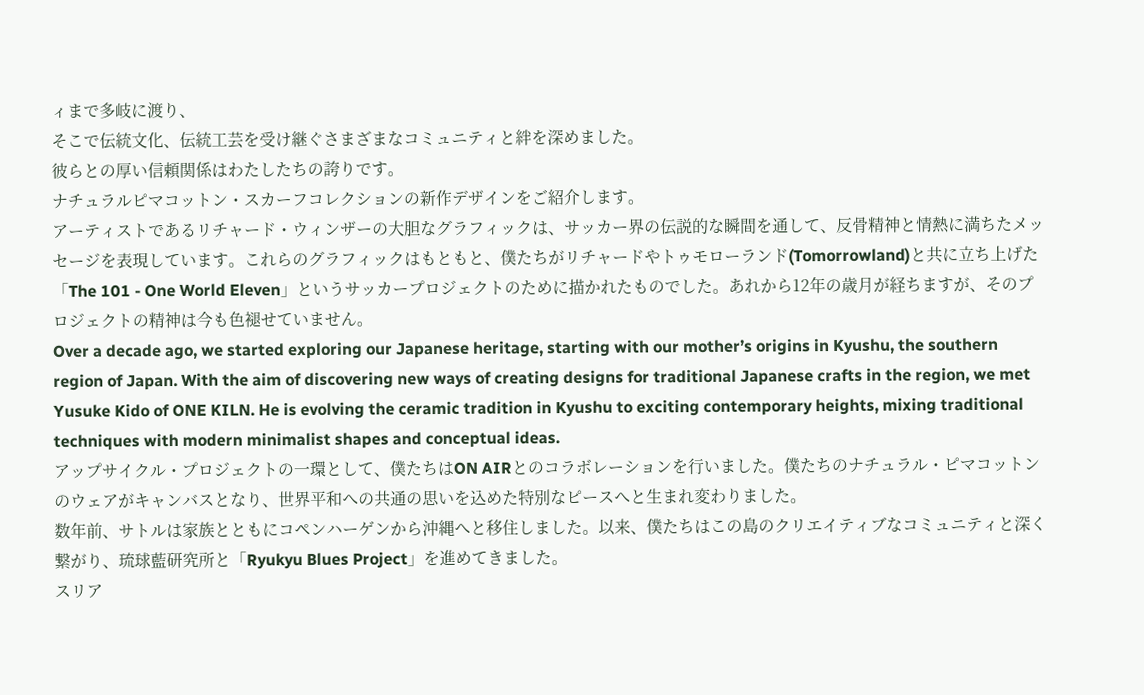ィまで多岐に渡り、
そこで伝統文化、伝統工芸を受け継ぐさまざまなコミュニティと絆を深めました。
彼らとの厚い信頼関係はわたしたちの誇りです。
ナチュラルピマコットン・スカーフコレクションの新作デザインをご紹介します。
アーティストであるリチャード・ウィンザーの大胆なグラフィックは、サッカー界の伝説的な瞬間を通して、反骨精神と情熱に満ちたメッセージを表現しています。これらのグラフィックはもともと、僕たちがリチャードやトゥモローランド(Tomorrowland)と共に立ち上げた「The 101 - One World Eleven」というサッカープロジェクトのために描かれたものでした。あれから12年の歳月が経ちますが、そのプロジェクトの精神は今も色褪せていません。
Over a decade ago, we started exploring our Japanese heritage, starting with our mother’s origins in Kyushu, the southern region of Japan. With the aim of discovering new ways of creating designs for traditional Japanese crafts in the region, we met Yusuke Kido of ONE KILN. He is evolving the ceramic tradition in Kyushu to exciting contemporary heights, mixing traditional techniques with modern minimalist shapes and conceptual ideas.
アップサイクル・プロジェクトの一環として、僕たちはON AIRとのコラボレーションを行いました。僕たちのナチュラル・ピマコットンのウェアがキャンバスとなり、世界平和への共通の思いを込めた特別なピースへと生まれ変わりました。
数年前、サトルは家族とともにコペンハーゲンから沖縄へと移住しました。以来、僕たちはこの島のクリエイティブなコミュニティと深く繋がり、琉球藍研究所と「Ryukyu Blues Project」を進めてきました。
スリア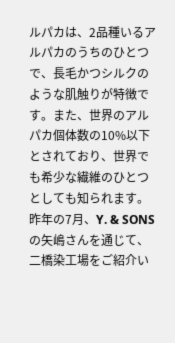ルパカは、2品種いるアルパカのうちのひとつで、長毛かつシルクのような肌触りが特徴です。また、世界のアルパカ個体数の10%以下とされており、世界でも希少な繊維のひとつとしても知られます。
昨年の7月、Y. & SONSの矢嶋さんを通じて、二橋染工場をご紹介い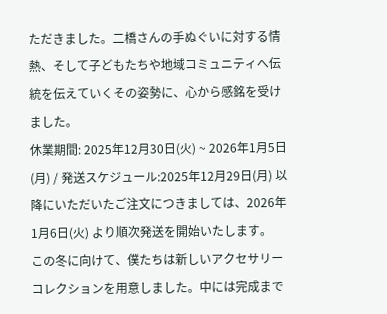ただきました。二橋さんの手ぬぐいに対する情熱、そして子どもたちや地域コミュニティへ伝統を伝えていくその姿勢に、心から感銘を受けました。
休業期間: 2025年12月30日(火) ~ 2026年1月5日(月) / 発送スケジュール:2025年12月29日(月) 以降にいただいたご注文につきましては、2026年1月6日(火) より順次発送を開始いたします。
この冬に向けて、僕たちは新しいアクセサリーコレクションを用意しました。中には完成まで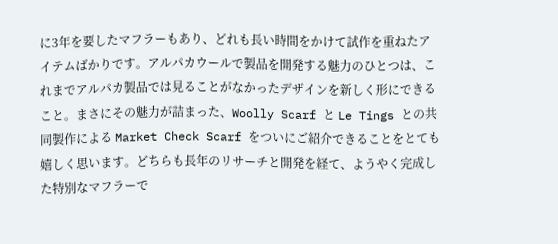に3年を要したマフラーもあり、どれも長い時間をかけて試作を重ねたアイテムばかりです。アルパカウールで製品を開発する魅力のひとつは、これまでアルパカ製品では見ることがなかったデザインを新しく形にできること。まさにその魅力が詰まった、Woolly Scarf と Le Tings との共同製作による Market Check Scarf をついにご紹介できることをとても嬉しく思います。どちらも長年のリサーチと開発を経て、ようやく完成した特別なマフラーで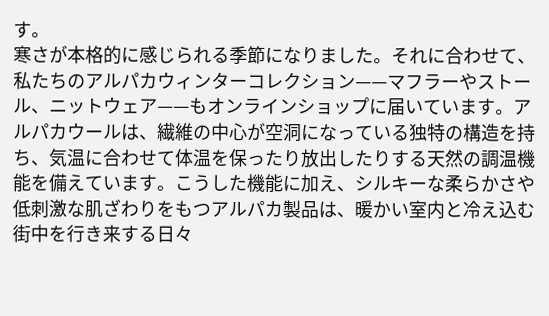す。
寒さが本格的に感じられる季節になりました。それに合わせて、私たちのアルパカウィンターコレクション——マフラーやストール、ニットウェア——もオンラインショップに届いています。アルパカウールは、繊維の中心が空洞になっている独特の構造を持ち、気温に合わせて体温を保ったり放出したりする天然の調温機能を備えています。こうした機能に加え、シルキーな柔らかさや低刺激な肌ざわりをもつアルパカ製品は、暖かい室内と冷え込む街中を行き来する日々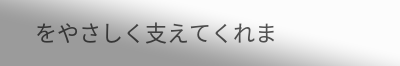をやさしく支えてくれま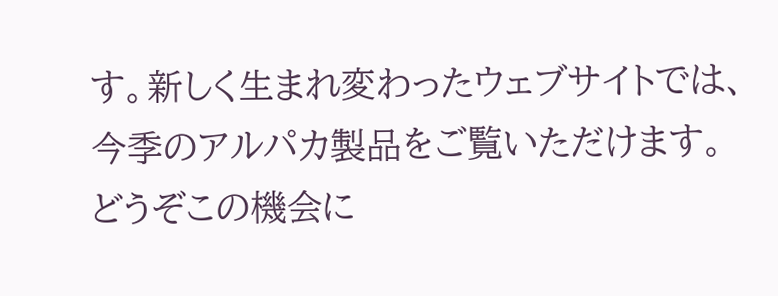す。新しく生まれ変わったウェブサイトでは、今季のアルパカ製品をご覧いただけます。どうぞこの機会に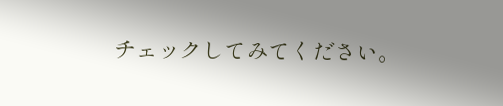チェックしてみてください。